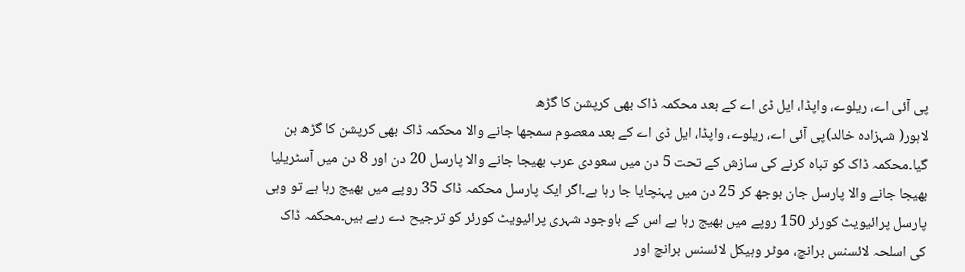پی آئی اے، ریلوے، واپڈا، ایل ڈی اے کے بعد محکمہ ڈاک بھی کرپشن کا گڑھ
لاہور( شہزادہ خالد)پی آئی اے، ریلوے، واپڈا، ایل ڈی اے کے بعد معصوم سمجھا جانے والا محکمہ ڈاک بھی کرپشن کا گڑھ بن گیا۔محکمہ ڈاک کو تباہ کرنے کی سازش کے تحت 5 دن میں سعودی عرب بھیجا جانے والا پارسل 20 دن اور 8 دن میں آسٹریلیا بھیجا جانے والا پارسل جان بوجھ کر 25 دن میں پہنچایا جا رہا ہے۔اگر ایک پارسل محکمہ ڈاک 35 روپے میں بھیج رہا ہے تو وہی پارسل پرائیویٹ کورئر 150 روپے میں بھیج رہا ہے اس کے باوجود شہری پرائیویٹ کورئر کو ترجیح دے رہے ہیں۔محکمہ ڈاک کی اسلحہ لائسنس برانچ، موٹر وہیکل لائسنس برانچ اور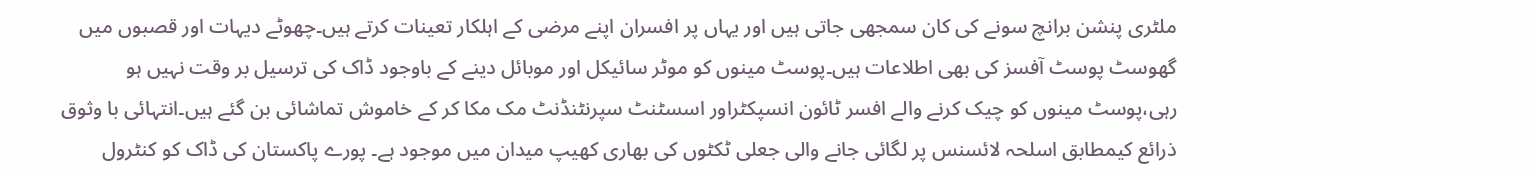ملٹری پنشن برانچ سونے کی کان سمجھی جاتی ہیں اور یہاں پر افسران اپنے مرضی کے اہلکار تعینات کرتے ہیں۔چھوٹے دیہات اور قصبوں میں گھوسٹ پوسٹ آفسز کی بھی اطلاعات ہیں۔پوسٹ مینوں کو موٹر سائیکل اور موبائل دینے کے باوجود ڈاک کی ترسیل بر وقت نہیں ہو رہی،پوسٹ مینوں کو چیک کرنے والے افسر ٹائون انسپکٹراور اسسٹنٹ سپرنٹنڈنٹ مک مکا کر کے خاموش تماشائی بن گئے ہیں۔انتہائی با وثوق ذرائع کیمطابق اسلحہ لائسنس پر لگائی جانے والی جعلی ٹکٹوں کی بھاری کھیپ میدان میں موجود ہے۔ پورے پاکستان کی ڈاک کو کنٹرول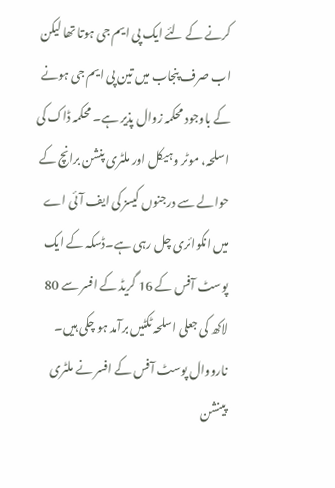کرنے کے لئے ایک پی ایم جی ہوتا تھا لیکن اب صرف پنجاب میں تین پی ایم جی ہونے کے باوجود محکمہ زوال پذیر ہے۔ محکمہ ڈاک کی اسلحہ، موٹر وہیکل اور ملٹری پنشن برانچ کے حوالے سے درجنوں کیسز کی ایف آئی اے میں انکوائری چل رہی ہے۔ڈسکہ کے ایک پوسٹ آفس کے 16 گریڈ کے افسر سے 80 لاکھ کی جعلی اسلحہ ٹکٹیں برآمد ہو چکی ہیں۔ نارووال پوسٹ آفس کے افسر نے ملٹری پینشن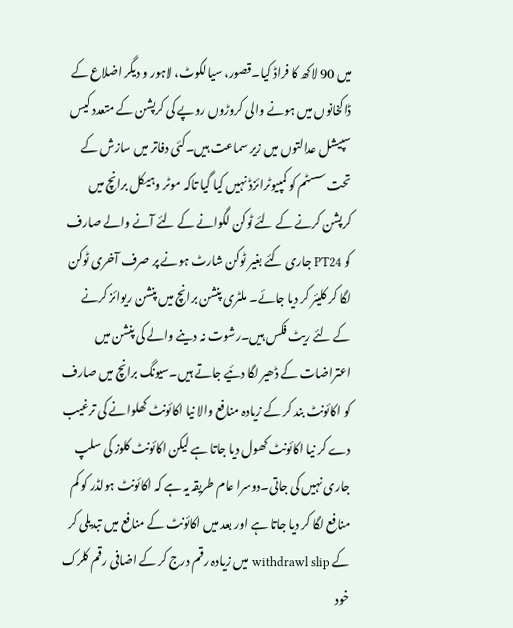میں 90 لاکھ کا فراڈ کیا۔قصور، سیالکوٹ، لاہور و دیگر اضلاع کے ڈاکخانوں میں ہونے والی کروڑوں روپے کی کرپشن کے متعدد کیس سپیشل عدالتوں میں زیر سماعت ہیں۔کئی دفاتر میں سازش کے تحت سسٹم کو کمپیوٹرائزڈ نہیں کیا گیا تاکہ موٹر وہیکل برانچ میں کرپشن کرنے کے لئے ٹوکن لگوانے کے لئے آنے والے صارف کو PT24 جاری کئے بغیر ٹوکن شارٹ ہونے پر صرف آخری ٹوکن لگا کر کلیئر کر دیا جائے۔ ملٹری پنشن برانچ میں پنشن ریوائز کرنے کے لئے ریٹ فکس ہیں۔رشوت نہ دینے والے کی پنشن میں اعتراضات کے ڈھیر لگا دئیے جاتے ہیں۔سیونگ برانچ میں صارف کو اکائونٹ بند کر کے زیادہ منافع والا نیا اکائونٹ کھلوانے کی ترغیب دے کر نیا اکائونٹ کھول دیا جاتا ہے لیکن اکائونٹ کلوز کی سلپ جاری نہیں کی جاتی۔دوسرا عام طریقہ یہ ہے کہ اکائونٹ ہولڈر کو کم منافع لگا کر دیا جاتا ہے اور بعد میں اکائونٹ کے منافع میں تبدیلی کر کے withdrawl slip میں زیادہ رقم درج کر کے اضافی رقم کلرک خود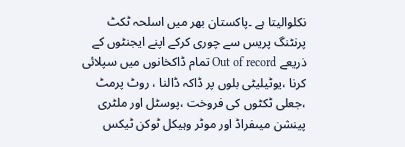نکلوالیتا ہے ۔پاکستان بھر میں اسلحہ ٹکٹ پرنٹنگ پریس سے چوری کرکے اپنے ایجنٹوں کے ذریعے Out of record تمام ڈاکخانوں میں سپلائی کرنا ،یوٹیلیٹی بلوں پر ڈاکہ ڈالنا ، روٹ پرمٹ ،جعلی ٹکٹوں کی فروخت ،پوسٹل اور ملٹری پینشن میںفراڈ اور موٹر وہیکل ٹوکن ٹیکس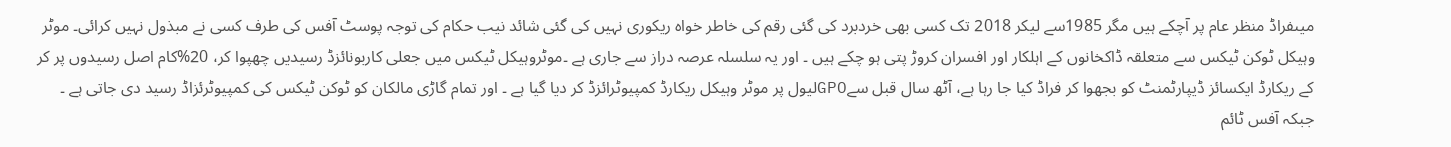میںفراڈ منظر عام پر آچکے ہیں مگر 1985سے لیکر 2018 تک کسی بھی خردبرد کی گئی رقم کی خاطر خواہ ریکوری نہیں کی گئی شائد نیب حکام کی توجہ پوسٹ آفس کی طرف کسی نے مبذول نہیں کرائی۔ موٹر وہیکل ٹوکن ٹیکس سے متعلقہ ڈاکخانوں کے اہلکار اور افسران کروڑ پتی ہو چکے ہیں ۔ اور یہ سلسلہ عرصہ دراز سے جاری ہے ۔موٹروہیکل ٹیکس میں جعلی کاربونائزڈ رسیدیں چھپوا کر، 20%کام اصل رسیدوں پر کر کے ریکارڈ ایکسائز ڈیپارٹمنٹ کو بجھوا کر فراڈ کیا جا رہا ہے، آٹھ سال قبل سےGPOلیول پر موٹر وہیکل ریکارڈ کمپیوٹرائزڈ کر دیا گیا ہے ۔ اور تمام گاڑی مالکان کو ٹوکن ٹیکس کی کمپیوٹرئزاڈ رسید دی جاتی ہے ۔ جبکہ آفس ٹائم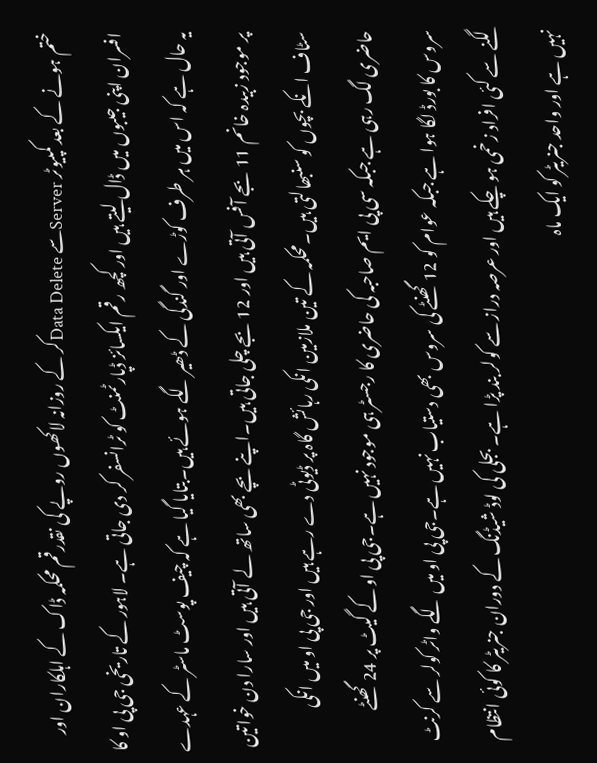ختم ہونے کے بعد کمپیوٹر Serverسے Data Deleteکر کے روزانہ لاکھوں روپے کی نقدرقم محکمہ ڈاک کے اہلکاران اور افسران اپنی جیبوں میں ڈال لیتے ہیں اور کچھ رقم ایکسائز ڈپارٹمنٹ کو ٹرانسفر کر دی جاتی ہے۔ لاہور کے تاریخی جی پی او کا یہ حال ہے کہ اس میں ہر طرف کوڑے اور گندگی کے ڈھیر لگے ہوئے ہیں۔بتایا گیا ہے کہ چیف پوسٹ ماسٹر کے عہدے پر موجود زبیدہ خانم 11 بجے آفس آتی ہیں اور 12 بجے چلی جاتی ہیں۔اپنے بچے بھی ساتھ لے آتی ہیں اور سارا دن خواتین سٹاف انکے بچوں کو سنبھالتی ہیں۔محکمہ کے تین ملازمین انکی رہائش گاہ پر ڈیوٹی دے رہے ہیں اور جی پی او میں انکی حاضری لگ رہی ہے جبکہ سی پی ایم صاحبہ کی حاضری کا رجسٹر ہی موجود نہیں ہے۔جی پی او کے گیٹ پر 24 گھنٹے سروس کا بورڈ لگا ہوا ہے جبکہ عوام کو 12 گھنٹے کی سروس بھی دستیاب نہیں ہے۔جی پی او میں لگے واٹر کولر سے کرنٹ لگنے سے کئی افراد زخمی ہو چکے ہیں اور عرصہ دراز سے کولر بند پڑا ہے۔ بجلی کی لوڈ شیڈنگ کے دوران جنریٹر کا کوئی انتظام نہیں ہے اور واحد جنریٹر کو ایک ماہ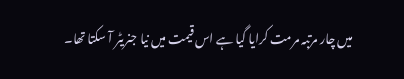میں چار مرتبہ مرمت کرایا گیا ہے اس قیمت میں نیا جنریٹر آ سکتا تھا۔